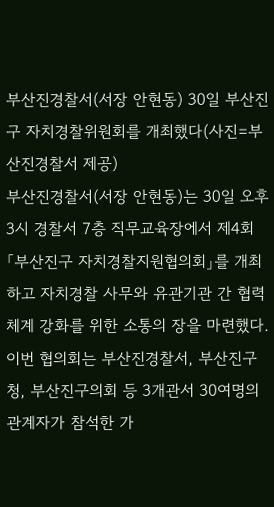부산진경찰서(서장 안현동) 30일 부산진구 자치경찰위원회를 개최했다(사진=부산진경찰서 제공)
부산진경찰서(서장 안현동)는 30일 오후 3시 경찰서 7층 직무교육장에서 제4회「부산진구 자치경찰지원협의회」를 개최하고 자치경찰 사무와 유관기관 간 협력체계 강화를 위한 소통의 장을 마련했다.
이번 협의회는 부산진경찰서, 부산진구청, 부산진구의회 등 3개관서 30여명의 관계자가 참석한 가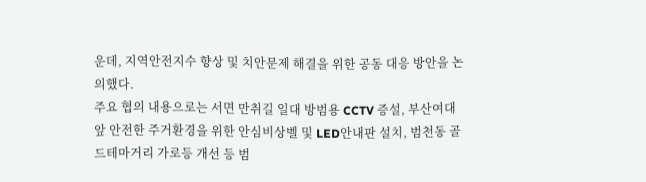운데, 지역안전지수 향상 및 치안문제 해결을 위한 공동 대응 방안을 논의했다.
주요 협의 내용으로는 서면 만취길 일대 방범용 CCTV 증설, 부산여대 앞 안전한 주거환경을 위한 안심비상벨 및 LED안내판 설치, 범천동 골드테마거리 가로등 개선 등 범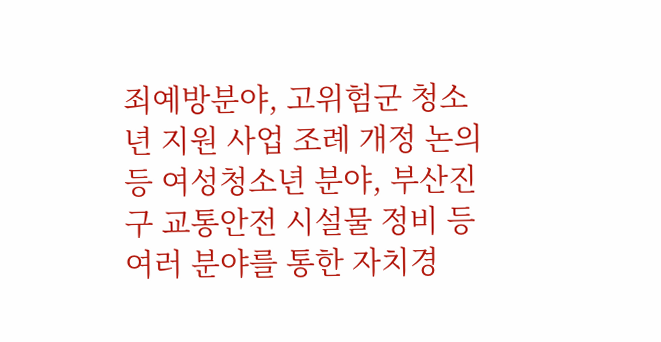죄예방분야, 고위험군 청소년 지원 사업 조례 개정 논의 등 여성청소년 분야, 부산진구 교통안전 시설물 정비 등 여러 분야를 통한 자치경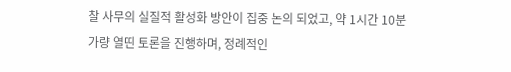찰 사무의 실질적 활성화 방안이 집중 논의 되었고, 약 1시간 10분 가량 열띤 토론을 진행하며, 정례적인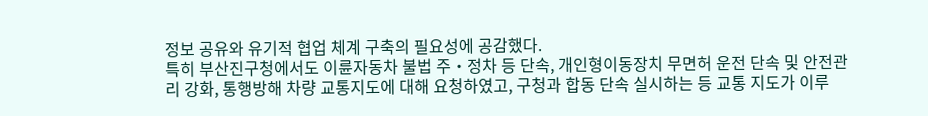정보 공유와 유기적 협업 체계 구축의 필요성에 공감했다.
특히 부산진구청에서도 이륜자동차 불법 주‧정차 등 단속, 개인형이동장치 무면허 운전 단속 및 안전관리 강화, 통행방해 차량 교통지도에 대해 요청하였고, 구청과 합동 단속 실시하는 등 교통 지도가 이루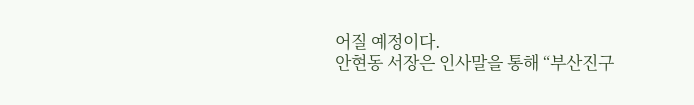어질 예정이다.
안현동 서장은 인사말을 통해 “부산진구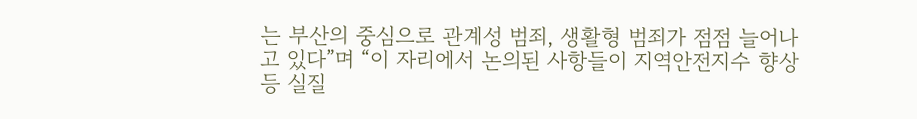는 부산의 중심으로 관계성 범죄, 생활형 범죄가 점점 늘어나고 있다”며 “이 자리에서 논의된 사항들이 지역안전지수 향상 등 실질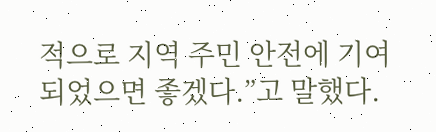적으로 지역 주민 안전에 기여되었으면 좋겠다.”고 말했다.